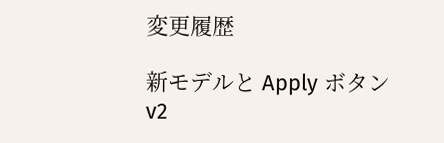変更履歴

新モデルと Apply ボタン v2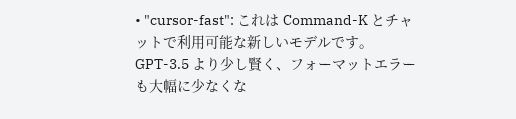• "cursor-fast": これは Command-K とチャットで利用可能な新しいモデルです。GPT-3.5 より少し賢く、フォーマットエラーも大幅に少なくな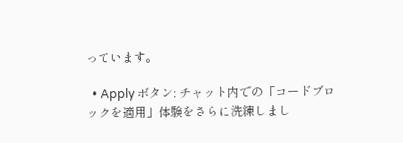っています。

  • Apply ボタン: チャット内での「コードブロックを適用」体験をさらに洗練しまし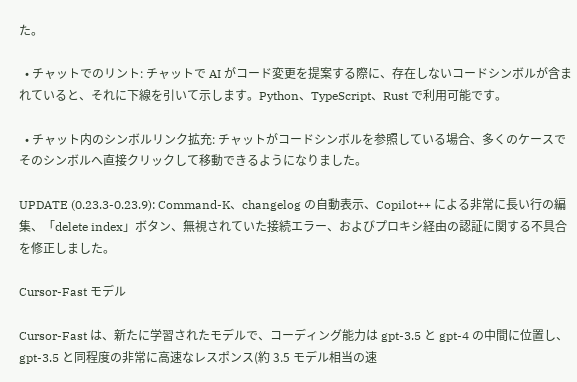た。

  • チャットでのリント: チャットで AI がコード変更を提案する際に、存在しないコードシンボルが含まれていると、それに下線を引いて示します。Python、TypeScript、Rust で利用可能です。

  • チャット内のシンボルリンク拡充: チャットがコードシンボルを参照している場合、多くのケースでそのシンボルへ直接クリックして移動できるようになりました。

UPDATE (0.23.3-0.23.9): Command-K、changelog の自動表示、Copilot++ による非常に長い行の編集、「delete index」ボタン、無視されていた接続エラー、およびプロキシ経由の認証に関する不具合を修正しました。

Cursor-Fast モデル

Cursor-Fast は、新たに学習されたモデルで、コーディング能力は gpt-3.5 と gpt-4 の中間に位置し、gpt-3.5 と同程度の非常に高速なレスポンス(約 3.5 モデル相当の速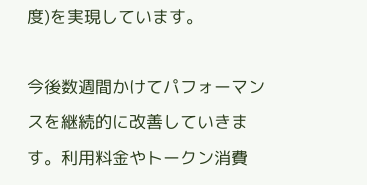度)を実現しています。

今後数週間かけてパフォーマンスを継続的に改善していきます。利用料金やトークン消費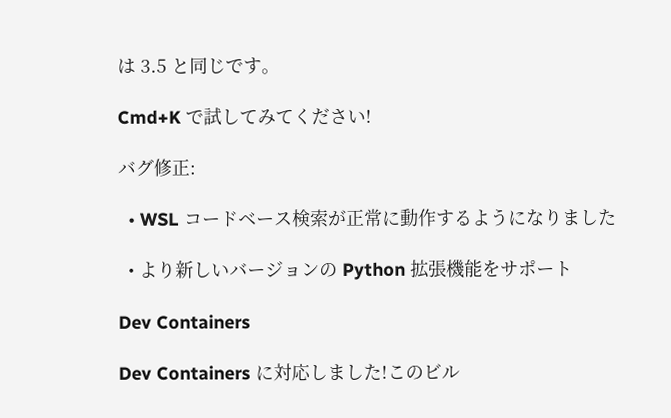は 3.5 と同じです。

Cmd+K で試してみてください!

バグ修正:

  • WSL コードベース検索が正常に動作するようになりました

  • より新しいバージョンの Python 拡張機能をサポート

Dev Containers

Dev Containers に対応しました!このビル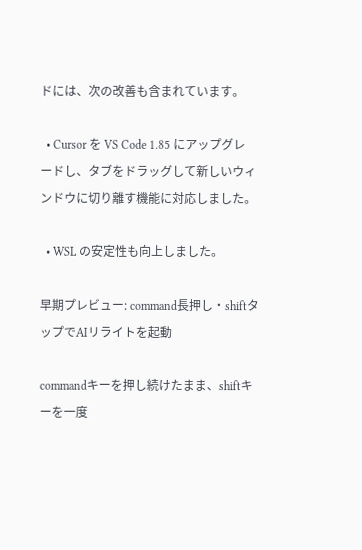ドには、次の改善も含まれています。

  • Cursor を VS Code 1.85 にアップグレードし、タブをドラッグして新しいウィンドウに切り離す機能に対応しました。

  • WSL の安定性も向上しました。

早期プレビュー: command長押し・shiftタップでAIリライトを起動

commandキーを押し続けたまま、shiftキーを一度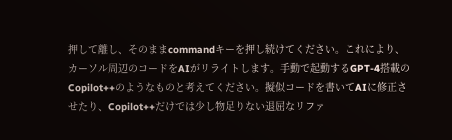押して離し、そのままcommandキーを押し続けてください。これにより、カーソル周辺のコードをAIがリライトします。手動で起動するGPT-4搭載のCopilot++のようなものと考えてください。擬似コードを書いてAIに修正させたり、Copilot++だけでは少し物足りない退屈なリファ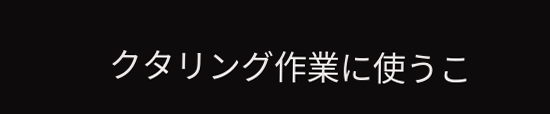クタリング作業に使うこ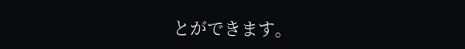とができます。